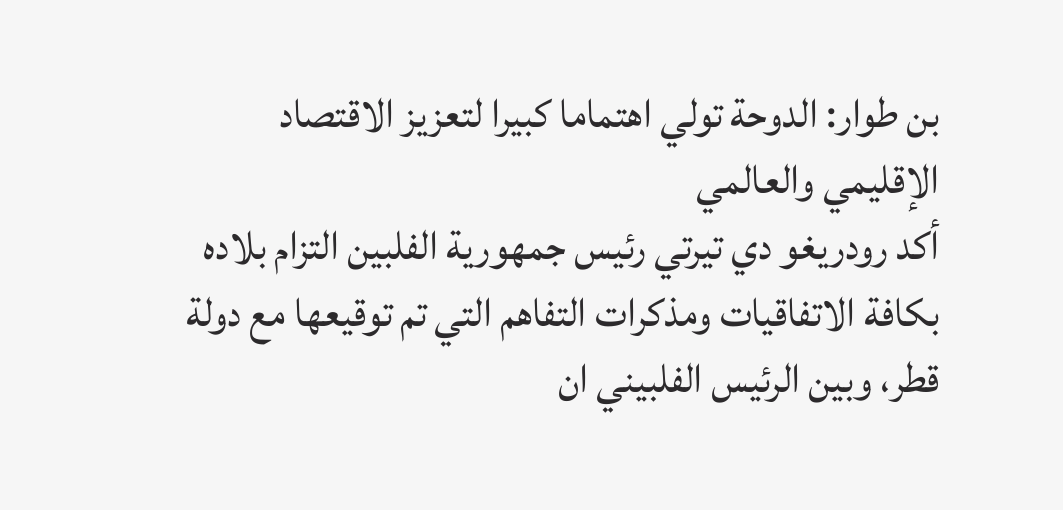بن طوار: الدوحة تولي اهتماما كبيرا لتعزيز الاقتصاد الإقليمي والعالمي
أكد رودريغو دي تيرتي رئيس جمهورية الفلبين التزام بلاده بكافة الاتفاقيات ومذكرات التفاهم التي تم توقيعها مع دولة قطر، وبين الرئيس الفلبيني ان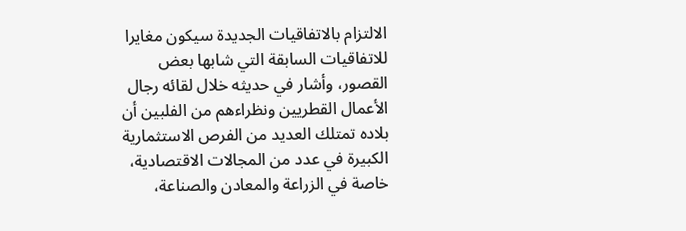الالتزام بالاتفاقيات الجديدة سيكون مغايرا للاتفاقيات السابقة التي شابها بعض القصور، وأشار في حديثه خلال لقائه رجال الأعمال القطريين ونظراءهم من الفلبين أن بلاده تمتلك العديد من الفرص الاستثمارية الكبيرة في عدد من المجالات الاقتصادية، خاصة في الزراعة والمعادن والصناعة،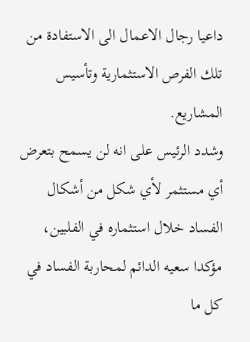داعيا رجال الاعمال الى الاستفادة من تلك الفرص الاستثمارية وتأسيس المشاريع.
وشدد الرئيس على انه لن يسمح بتعرض أي مستثمر لأي شكل من أشكال الفساد خلال استثماره في الفلبين، مؤكدا سعيه الدائم لمحاربة الفساد في كل ما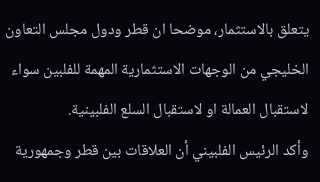يتعلق بالاستثمار، موضحا ان قطر ودول مجلس التعاون الخليجي من الوجهات الاستثمارية المهمة للفلبين سواء لاستقبال العمالة او لاستقبال السلع الفلبينية.
وأكد الرئيس الفلبيني أن العلاقات بين قطر وجمهورية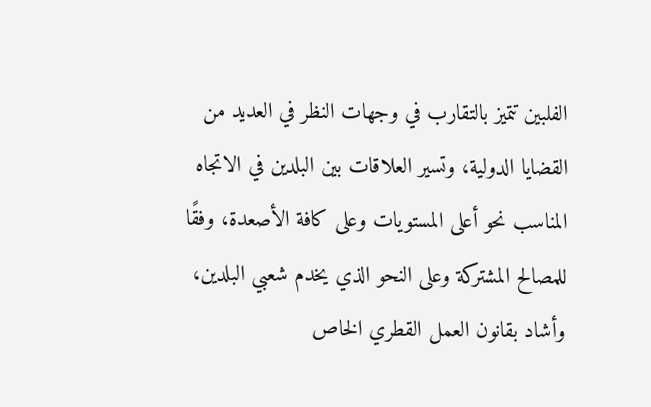الفلبين تتميز بالتقارب في وجهات النظر في العديد من القضايا الدولية، وتسير العلاقات بين البلدين في الاتجاه المناسب نحو أعلى المستويات وعلى كافة الأصعدة، وفقًا للمصالح المشتركة وعلى النحو الذي يخدم شعبي البلدين، وأشاد بقانون العمل القطري الخاص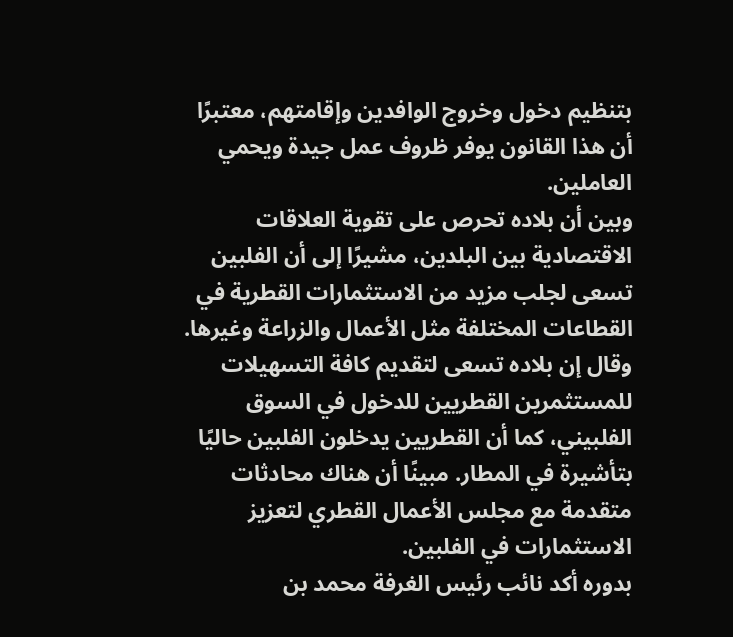بتنظيم دخول وخروج الوافدين وإقامتهم، معتبرًا أن هذا القانون يوفر ظروف عمل جيدة ويحمي العاملين.
وبين أن بلاده تحرص على تقوية العلاقات الاقتصادية بين البلدين، مشيرًا إلى أن الفلبين تسعى لجلب مزيد من الاستثمارات القطرية في القطاعات المختلفة مثل الأعمال والزراعة وغيرها.
وقال إن بلاده تسعى لتقديم كافة التسهيلات للمستثمرين القطريين للدخول في السوق الفلبيني، كما أن القطريين يدخلون الفلبين حاليًا بتأشيرة في المطار. مبينًا أن هناك محادثات متقدمة مع مجلس الأعمال القطري لتعزيز الاستثمارات في الفلبين.
بدوره أكد نائب رئيس الغرفة محمد بن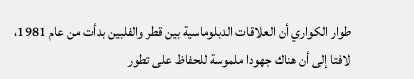طوار الكواري أن العلاقات الدبلوماسية بين قطر والفلبين بدأت من عام 1981، لافتا إلى أن هناك جهودا ملموسة للحفاظ على تطور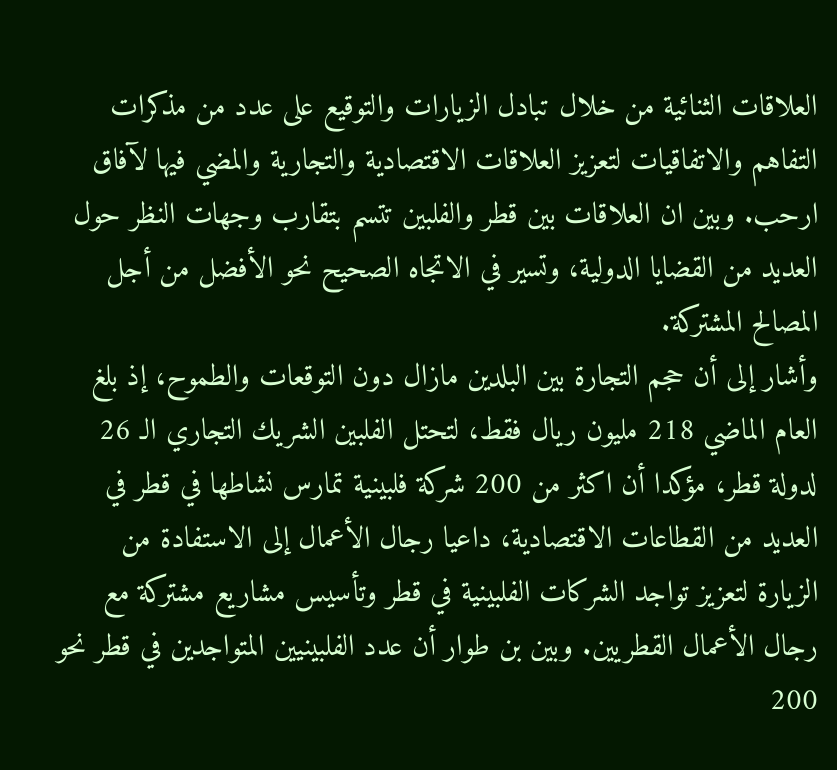العلاقات الثنائية من خلال تبادل الزيارات والتوقيع على عدد من مذكرات التفاهم والاتفاقيات لتعزيز العلاقات الاقتصادية والتجارية والمضي فيها لآفاق ارحب. وبين ان العلاقات بين قطر والفلبين تتسم بتقارب وجهات النظر حول العديد من القضايا الدولية، وتسير في الاتجاه الصحيح نحو الأفضل من أجل المصالح المشتركة.
وأشار إلى أن حجم التجارة بين البلدين مازال دون التوقعات والطموح، إذ بلغ العام الماضي 218 مليون ريال فقط، لتحتل الفلبين الشريك التجاري الـ 26 لدولة قطر، مؤكدا أن اكثر من 200 شركة فلبينية تمارس نشاطها في قطر في العديد من القطاعات الاقتصادية، داعيا رجال الأعمال إلى الاستفادة من الزيارة لتعزيز تواجد الشركات الفلبينية في قطر وتأسيس مشاريع مشتركة مع رجال الأعمال القطريين. وبين بن طوار أن عدد الفلبينيين المتواجدين في قطر نحو 200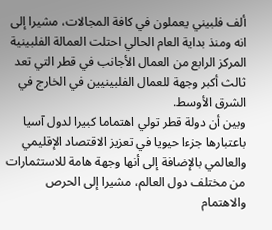ألف فلبيني يعملون في كافة المجالات، مشيرا إلى انه ومنذ بداية العام الحالي احتلت العمالة الفلبينية المركز الرابع من العمال الأجانب في قطر التي تعد ثالث أكبر وجهة للعمال الفلبينيين في الخارج في الشرق الأوسط.
وبين أن دولة قطر تولي اهتماما كبيرا لدول آسيا باعتبارها جزءا حيويا في تعزيز الاقتصاد الإقليمي والعالمي بالإضافة إلى أنها وجهة هامة للاستثمارات من مختلف دول العالم، مشيرا إلى الحرص والاهتمام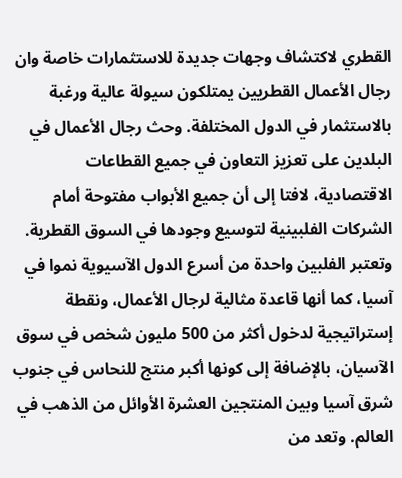القطري لاكتشاف وجهات جديدة للاستثمارات خاصة وان رجال الأعمال القطريين يمتلكون سيولة عالية ورغبة بالاستثمار في الدول المختلفة. وحث رجال الأعمال في البلدين على تعزيز التعاون في جميع القطاعات الاقتصادية، لافتا إلى أن جميع الأبواب مفتوحة أمام الشركات الفلبينية لتوسيع وجودها في السوق القطرية.
وتعتبر الفلبين واحدة من أسرع الدول الآسيوية نموا في آسيا، كما أنها قاعدة مثالية لرجال الأعمال، ونقطة إستراتيجية لدخول أكثر من 500 مليون شخص في سوق الآسيان، بالإضافة إلى كونها أكبر منتج للنحاس في جنوب شرق آسيا وبين المنتجين العشرة الأوائل من الذهب في العالم. وتعد من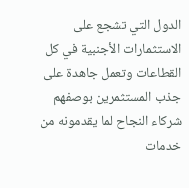الدول التي تشجع على الاستثمارات الأجنبية في كل القطاعات وتعمل جاهدة على جذب المستثمرين بوصفهم شركاء النجاح لما يقدمونه من خدمات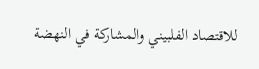للاقتصاد الفلبيني والمشاركة في النهضة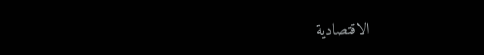الاقتصادية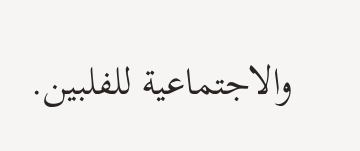والاجتماعية للفلبين.